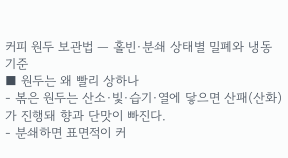커피 원두 보관법 — 홀빈·분쇄 상태별 밀폐와 냉동 기준
■ 원두는 왜 빨리 상하나
- 볶은 원두는 산소·빛·습기·열에 닿으면 산패(산화)가 진행돼 향과 단맛이 빠진다.
- 분쇄하면 표면적이 커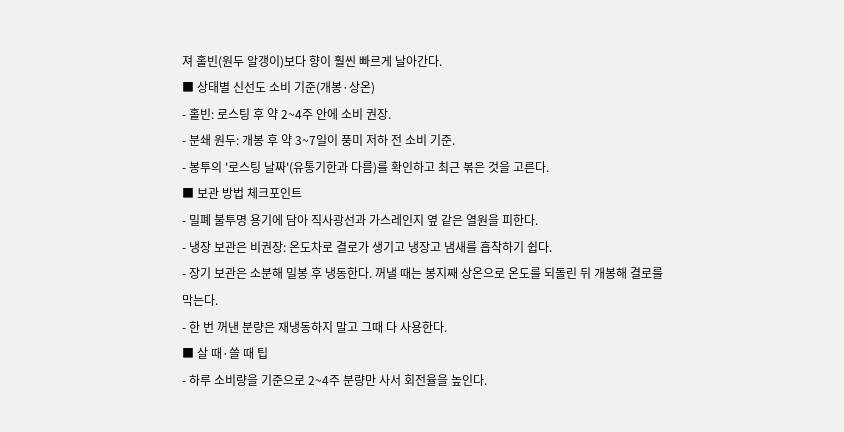져 홀빈(원두 알갱이)보다 향이 훨씬 빠르게 날아간다.
■ 상태별 신선도 소비 기준(개봉·상온)
- 홀빈: 로스팅 후 약 2~4주 안에 소비 권장.
- 분쇄 원두: 개봉 후 약 3~7일이 풍미 저하 전 소비 기준.
- 봉투의 '로스팅 날짜'(유통기한과 다름)를 확인하고 최근 볶은 것을 고른다.
■ 보관 방법 체크포인트
- 밀폐 불투명 용기에 담아 직사광선과 가스레인지 옆 같은 열원을 피한다.
- 냉장 보관은 비권장: 온도차로 결로가 생기고 냉장고 냄새를 흡착하기 쉽다.
- 장기 보관은 소분해 밀봉 후 냉동한다. 꺼낼 때는 봉지째 상온으로 온도를 되돌린 뒤 개봉해 결로를 막는다.
- 한 번 꺼낸 분량은 재냉동하지 말고 그때 다 사용한다.
■ 살 때·쓸 때 팁
- 하루 소비량을 기준으로 2~4주 분량만 사서 회전율을 높인다.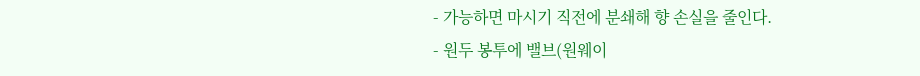- 가능하면 마시기 직전에 분쇄해 향 손실을 줄인다.
- 원두 봉투에 밸브(원웨이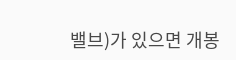밸브)가 있으면 개봉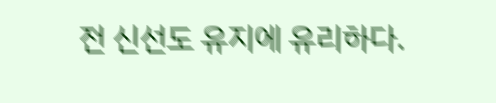전 신선도 유지에 유리하다.